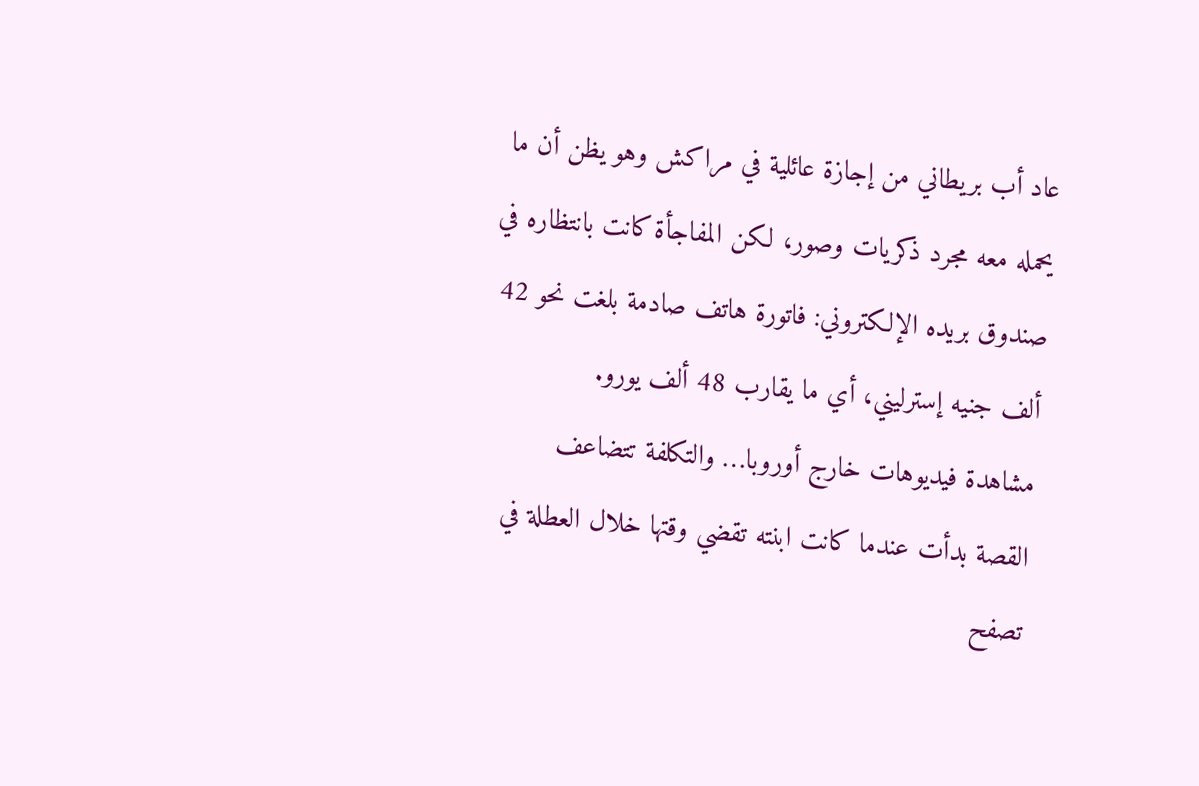عاد أب بريطاني من إجازة عائلية في مراكش وهو يظن أن ما يحمله معه مجرد ذكريات وصور، لكن المفاجأة كانت بانتظاره في صندوق بريده الإلكتروني: فاتورة هاتف صادمة بلغت نحو 42 ألف جنيه إسترليني، أي ما يقارب 48 ألف يورو.
مشاهدة فيديوهات خارج أوروبا… والتكلفة تتضاعف
القصة بدأت عندما كانت ابنته تقضي وقتها خلال العطلة في تصفح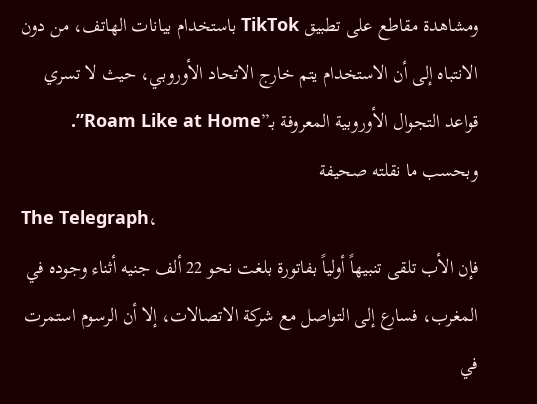ومشاهدة مقاطع على تطبيق TikTok باستخدام بيانات الهاتف، من دون الانتباه إلى أن الاستخدام يتم خارج الاتحاد الأوروبي، حيث لا تسري قواعد التجوال الأوروبية المعروفة بـ”Roam Like at Home”.
وبحسب ما نقلته صحيفة
The Telegraph،
فإن الأب تلقى تنبيهاً أولياً بفاتورة بلغت نحو 22 ألف جنيه أثناء وجوده في المغرب، فسارع إلى التواصل مع شركة الاتصالات، إلا أن الرسوم استمرت في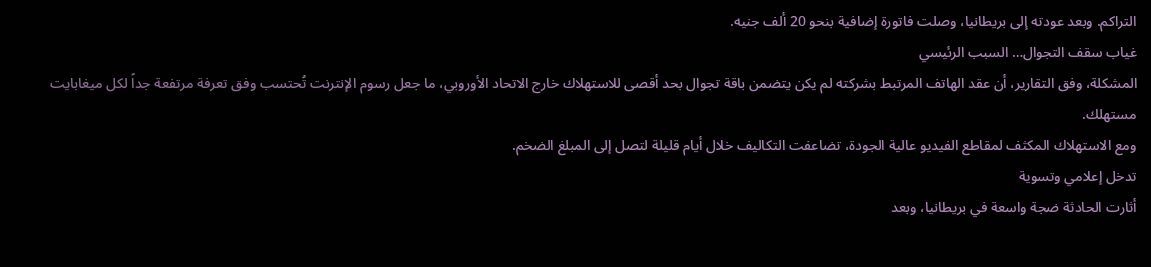التراكم. وبعد عودته إلى بريطانيا، وصلت فاتورة إضافية بنحو 20 ألف جنيه.
غياب سقف التجوال… السبب الرئيسي
المشكلة، وفق التقارير، أن عقد الهاتف المرتبط بشركته لم يكن يتضمن باقة تجوال بحد أقصى للاستهلاك خارج الاتحاد الأوروبي، ما جعل رسوم الإنترنت تُحتسب وفق تعرفة مرتفعة جداً لكل ميغابايت مستهلك.
ومع الاستهلاك المكثف لمقاطع الفيديو عالية الجودة، تضاعفت التكاليف خلال أيام قليلة لتصل إلى المبلغ الضخم.
تدخل إعلامي وتسوية
أثارت الحادثة ضجة واسعة في بريطانيا، وبعد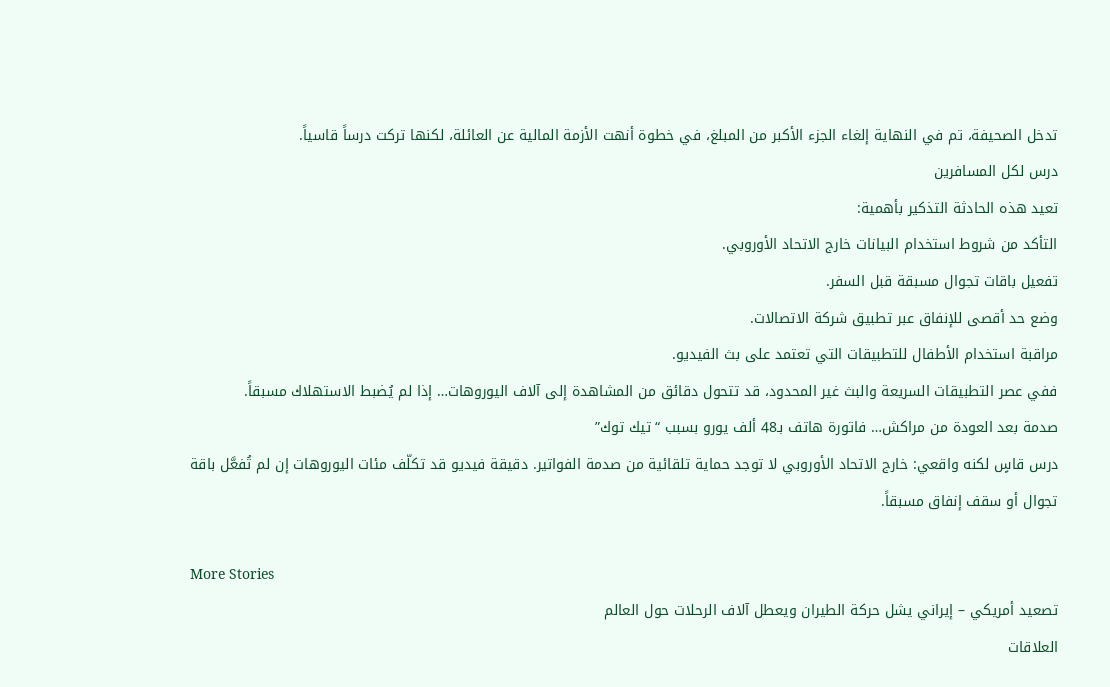تدخل الصحيفة، تم في النهاية إلغاء الجزء الأكبر من المبلغ، في خطوة أنهت الأزمة المالية عن العائلة، لكنها تركت درساً قاسياً.
درس لكل المسافرين
تعيد هذه الحادثة التذكير بأهمية:
التأكد من شروط استخدام البيانات خارج الاتحاد الأوروبي.
تفعيل باقات تجوال مسبقة قبل السفر.
وضع حد أقصى للإنفاق عبر تطبيق شركة الاتصالات.
مراقبة استخدام الأطفال للتطبيقات التي تعتمد على بث الفيديو.
ففي عصر التطبيقات السريعة والبث غير المحدود، قد تتحول دقائق من المشاهدة إلى آلاف اليوروهات… إذا لم يُضبط الاستهلاك مسبقاً.
صدمة بعد العودة من مراكش… فاتورة هاتف بـ48 ألف يورو بسبب “تيك توك”
درس قاسٍ لكنه واقعي: خارج الاتحاد الأوروبي لا توجد حماية تلقائية من صدمة الفواتير. دقيقة فيديو قد تكلّف مئات اليوروهات إن لم تُفعَّل باقة تجوال أو سقف إنفاق مسبقاً.

More Stories
تصعيد أمريكي – إيراني يشل حركة الطيران ويعطل آلاف الرحلات حول العالم
العلاقات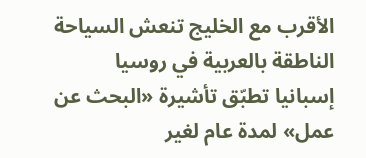الأقرب مع الخليج تنعش السياحة الناطقة بالعربية في روسيا
إسبانيا تطبّق تأشيرة «البحث عن عمل» لمدة عام لغير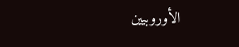الأوروبيين